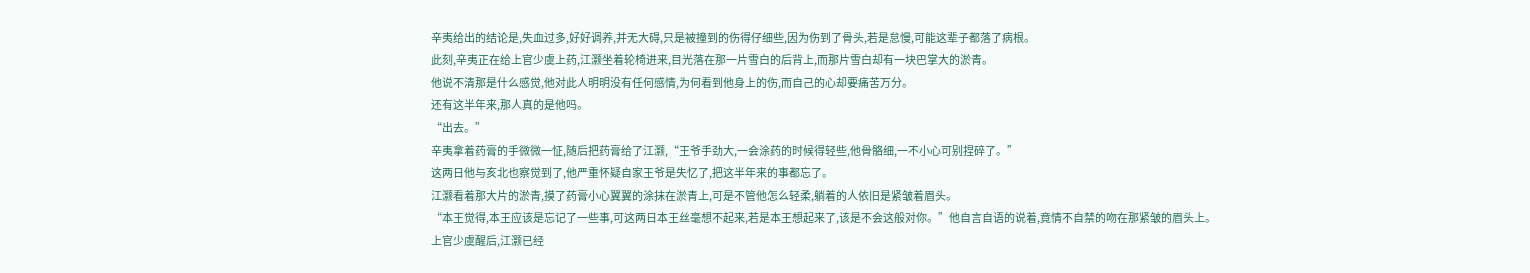辛夷给出的结论是,失血过多,好好调养,并无大碍,只是被撞到的伤得仔细些,因为伤到了骨头,若是怠慢,可能这辈子都落了病根。
此刻,辛夷正在给上官少虞上药,江灏坐着轮椅进来,目光落在那一片雪白的后背上,而那片雪白却有一块巴掌大的淤青。
他说不清那是什么感觉,他对此人明明没有任何感情,为何看到他身上的伤,而自己的心却要痛苦万分。
还有这半年来,那人真的是他吗。
“出去。”
辛夷拿着药膏的手微微一怔,随后把药膏给了江灏,“王爷手劲大,一会涂药的时候得轻些,他骨骼细,一不小心可别捏碎了。”
这两日他与亥北也察觉到了,他严重怀疑自家王爷是失忆了,把这半年来的事都忘了。
江灏看着那大片的淤青,摸了药膏小心翼翼的涂抹在淤青上,可是不管他怎么轻柔,躺着的人依旧是紧皱着眉头。
“本王觉得,本王应该是忘记了一些事,可这两日本王丝毫想不起来,若是本王想起来了,该是不会这般对你。”他自言自语的说着,竟情不自禁的吻在那紧皱的眉头上。
上官少虞醒后,江灏已经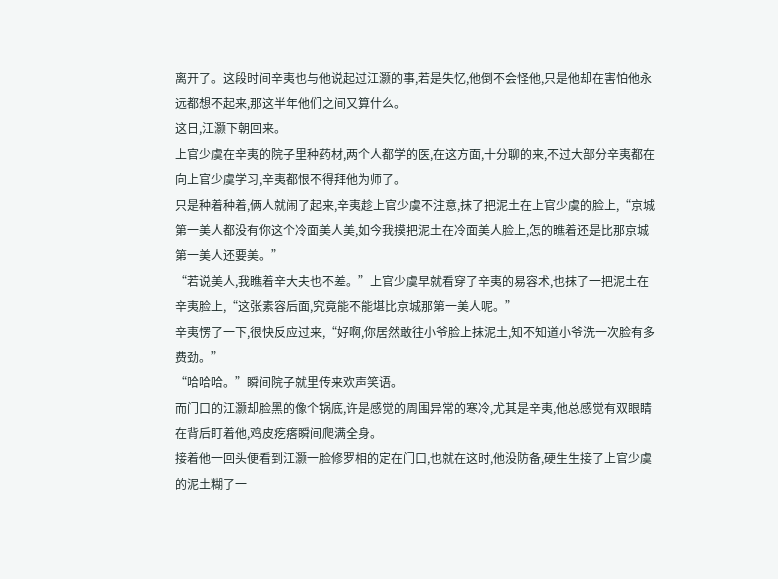离开了。这段时间辛夷也与他说起过江灏的事,若是失忆,他倒不会怪他,只是他却在害怕他永远都想不起来,那这半年他们之间又算什么。
这日,江灏下朝回来。
上官少虞在辛夷的院子里种药材,两个人都学的医,在这方面,十分聊的来,不过大部分辛夷都在向上官少虞学习,辛夷都恨不得拜他为师了。
只是种着种着,俩人就闹了起来,辛夷趁上官少虞不注意,抹了把泥土在上官少虞的脸上,“京城第一美人都没有你这个冷面美人美,如今我摸把泥土在冷面美人脸上,怎的瞧着还是比那京城第一美人还要美。”
“若说美人,我瞧着辛大夫也不差。”上官少虞早就看穿了辛夷的易容术,也抹了一把泥土在辛夷脸上,“这张素容后面,究竟能不能堪比京城那第一美人呢。”
辛夷愣了一下,很快反应过来,“好啊,你居然敢往小爷脸上抹泥土,知不知道小爷洗一次脸有多费劲。”
“哈哈哈。”瞬间院子就里传来欢声笑语。
而门口的江灏却脸黑的像个锅底,许是感觉的周围异常的寒冷,尤其是辛夷,他总感觉有双眼睛在背后盯着他,鸡皮疙瘩瞬间爬满全身。
接着他一回头便看到江灏一脸修罗相的定在门口,也就在这时,他没防备,硬生生接了上官少虞的泥土糊了一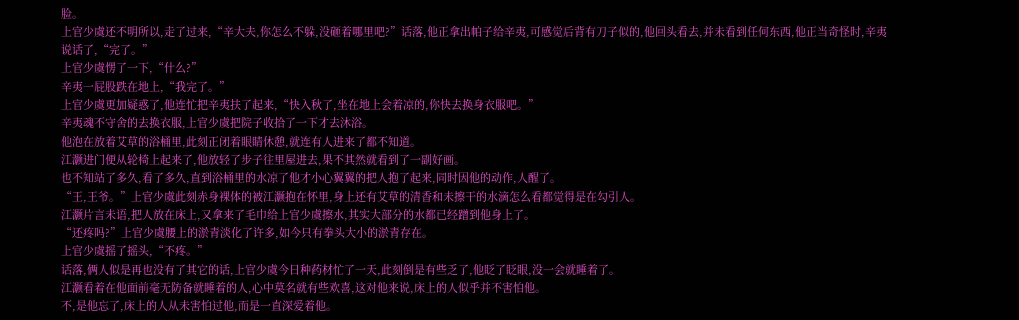脸。
上官少虞还不明所以,走了过来,“辛大夫,你怎么不躲,没砸着哪里吧?”话落,他正拿出帕子给辛夷,可感觉后背有刀子似的,他回头看去,并未看到任何东西,他正当奇怪时,辛夷说话了,“完了。”
上官少虞愣了一下,“什么?”
辛夷一屁股跌在地上,“我完了。”
上官少虞更加疑惑了,他连忙把辛夷扶了起来,“快入秋了,坐在地上会着凉的,你快去换身衣服吧。”
辛夷魂不守舍的去换衣服,上官少虞把院子收拾了一下才去沐浴。
他泡在放着艾草的浴桶里,此刻正闭着眼睛休憩,就连有人进来了都不知道。
江灏进门便从轮椅上起来了,他放轻了步子往里屋进去,果不其然就看到了一副好画。
也不知站了多久,看了多久,直到浴桶里的水凉了他才小心翼翼的把人抱了起来,同时因他的动作,人醒了。
“王,王爷。”上官少虞此刻赤身裸体的被江灏抱在怀里,身上还有艾草的清香和未擦干的水滴怎么看都觉得是在勾引人。
江灏片言未语,把人放在床上,又拿来了毛巾给上官少虞擦水,其实大部分的水都已经蹭到他身上了。
“还疼吗?”上官少虞腰上的淤青淡化了许多,如今只有拳头大小的淤青存在。
上官少虞摇了摇头,“不疼。”
话落,俩人似是再也没有了其它的话,上官少虞今日种药材忙了一天,此刻倒是有些乏了,他眨了眨眼,没一会就睡着了。
江灏看着在他面前毫无防备就睡着的人,心中莫名就有些欢喜,这对他来说,床上的人似乎并不害怕他。
不,是他忘了,床上的人从未害怕过他,而是一直深爱着他。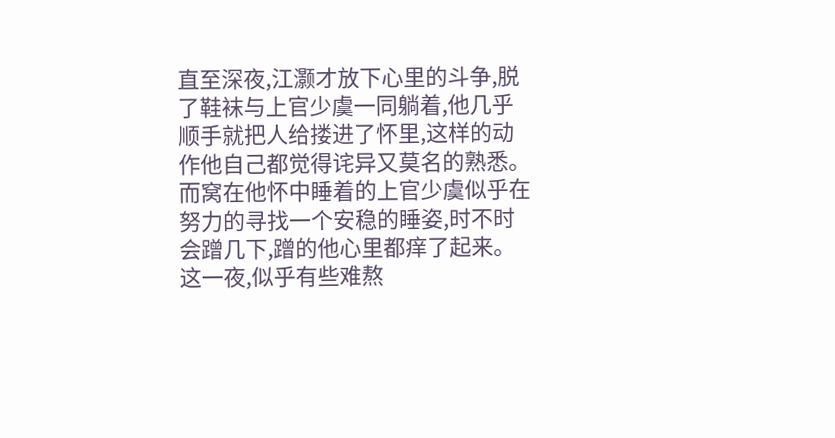直至深夜,江灏才放下心里的斗争,脱了鞋袜与上官少虞一同躺着,他几乎顺手就把人给搂进了怀里,这样的动作他自己都觉得诧异又莫名的熟悉。
而窝在他怀中睡着的上官少虞似乎在努力的寻找一个安稳的睡姿,时不时会蹭几下,蹭的他心里都痒了起来。
这一夜,似乎有些难熬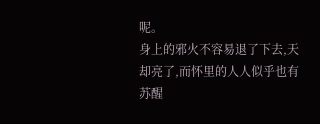呢。
身上的邪火不容易退了下去,天却亮了,而怀里的人人似乎也有苏醒